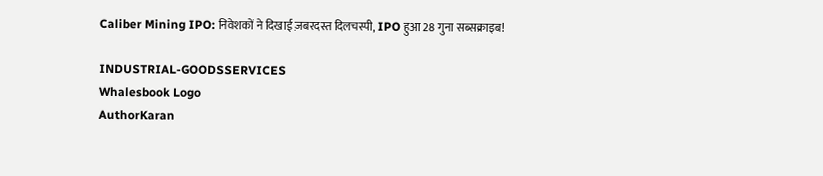Caliber Mining IPO: निवेशकों ने दिखाई ज़बरदस्त दिलचस्पी, IPO हुआ 28 गुना सब्सक्राइब!

INDUSTRIAL-GOODSSERVICES
Whalesbook Logo
AuthorKaran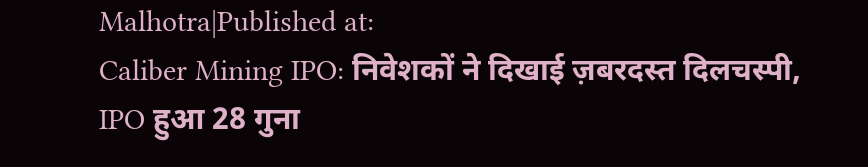Malhotra|Published at:
Caliber Mining IPO: निवेशकों ने दिखाई ज़बरदस्त दिलचस्पी, IPO हुआ 28 गुना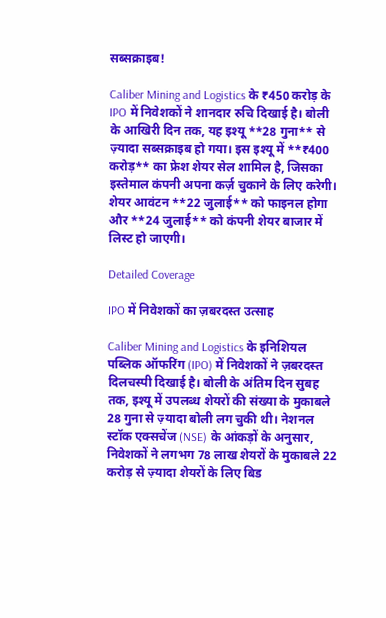सब्सक्राइब!

Caliber Mining and Logistics के ₹450 करोड़ के IPO में निवेशकों ने शानदार रुचि दिखाई है। बोली के आखिरी दिन तक, यह इश्यू **28 गुना** से ज़्यादा सब्सक्राइब हो गया। इस इश्यू में **₹400 करोड़** का फ्रेश शेयर सेल शामिल है, जिसका इस्तेमाल कंपनी अपना कर्ज़ चुकाने के लिए करेगी। शेयर आवंटन **22 जुलाई** को फाइनल होगा और **24 जुलाई** को कंपनी शेयर बाजार में लिस्ट हो जाएगी।

Detailed Coverage

IPO में निवेशकों का ज़बरदस्त उत्साह

Caliber Mining and Logistics के इनिशियल पब्लिक ऑफरिंग (IPO) में निवेशकों ने ज़बरदस्त दिलचस्पी दिखाई है। बोली के अंतिम दिन सुबह तक, इश्यू में उपलब्ध शेयरों की संख्या के मुकाबले 28 गुना से ज़्यादा बोली लग चुकी थी। नेशनल स्टॉक एक्सचेंज (NSE) के आंकड़ों के अनुसार, निवेशकों ने लगभग 78 लाख शेयरों के मुकाबले 22 करोड़ से ज़्यादा शेयरों के लिए बिड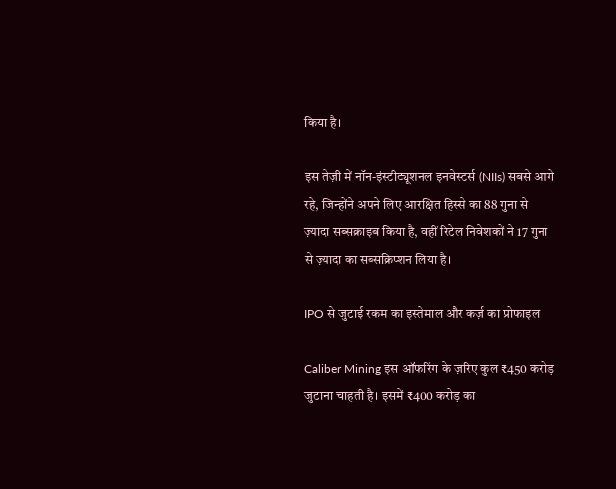किया है।

इस तेज़ी में नॉन-इंस्टीट्यूशनल इनवेस्टर्स (NIIs) सबसे आगे रहे, जिन्होंने अपने लिए आरक्षित हिस्से का 88 गुना से ज़्यादा सब्सक्राइब किया है, वहीं रिटेल निवेशकों ने 17 गुना से ज़्यादा का सब्सक्रिप्शन लिया है।

IPO से जुटाई रकम का इस्तेमाल और कर्ज़ का प्रोफाइल

Caliber Mining इस ऑफरिंग के ज़रिए कुल ₹450 करोड़ जुटाना चाहती है। इसमें ₹400 करोड़ का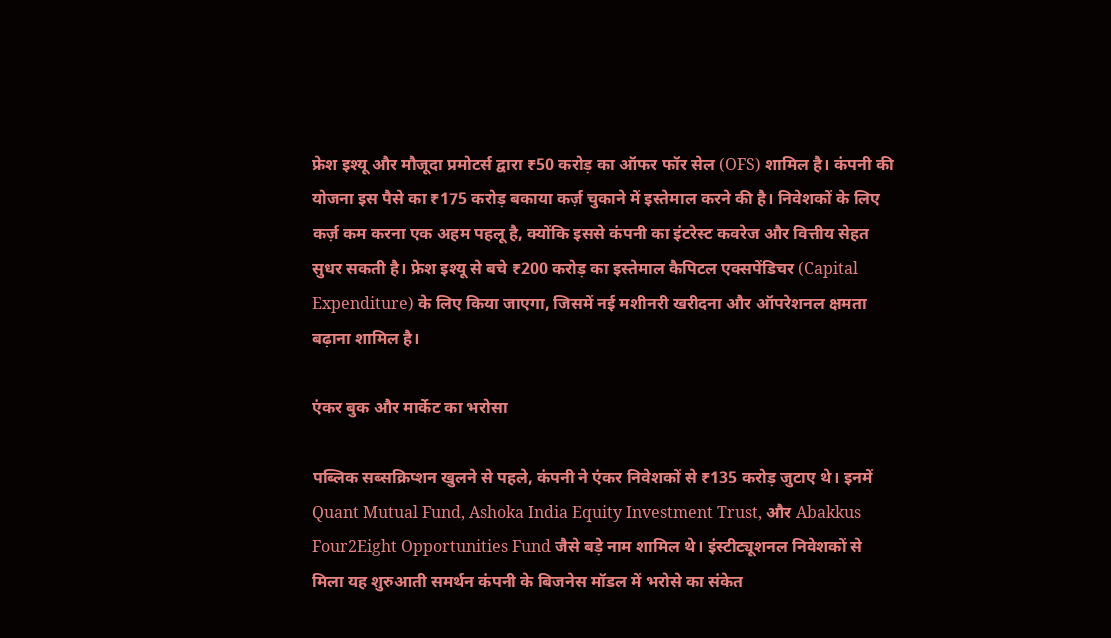फ्रेश इश्यू और मौजूदा प्रमोटर्स द्वारा ₹50 करोड़ का ऑफर फॉर सेल (OFS) शामिल है। कंपनी की योजना इस पैसे का ₹175 करोड़ बकाया कर्ज़ चुकाने में इस्तेमाल करने की है। निवेशकों के लिए कर्ज़ कम करना एक अहम पहलू है, क्योंकि इससे कंपनी का इंटरेस्ट कवरेज और वित्तीय सेहत सुधर सकती है। फ्रेश इश्यू से बचे ₹200 करोड़ का इस्तेमाल कैपिटल एक्सपेंडिचर (Capital Expenditure) के लिए किया जाएगा, जिसमें नई मशीनरी खरीदना और ऑपरेशनल क्षमता बढ़ाना शामिल है।

एंकर बुक और मार्केट का भरोसा

पब्लिक सब्सक्रिप्शन खुलने से पहले, कंपनी ने एंकर निवेशकों से ₹135 करोड़ जुटाए थे। इनमें Quant Mutual Fund, Ashoka India Equity Investment Trust, और Abakkus Four2Eight Opportunities Fund जैसे बड़े नाम शामिल थे। इंस्टीट्यूशनल निवेशकों से मिला यह शुरुआती समर्थन कंपनी के बिजनेस मॉडल में भरोसे का संकेत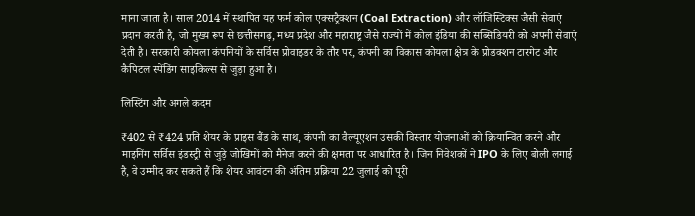माना जाता है। साल 2014 में स्थापित यह फर्म कोल एक्सट्रैक्शन (Coal Extraction) और लॉजिस्टिक्स जैसी सेवाएं प्रदान करती है, जो मुख्य रूप से छत्तीसगढ़, मध्य प्रदेश और महाराष्ट्र जैसे राज्यों में कोल इंडिया की सब्सिडियरी को अपनी सेवाएं देती है। सरकारी कोयला कंपनियों के सर्विस प्रोवाइडर के तौर पर, कंपनी का विकास कोयला क्षेत्र के प्रोडक्शन टारगेट और कैपिटल स्पेंडिंग साइकिल्स से जुड़ा हुआ है।

लिस्टिंग और अगले कदम

₹402 से ₹424 प्रति शेयर के प्राइस बैंड के साथ, कंपनी का वैल्यूएशन उसकी विस्तार योजनाओं को क्रियान्वित करने और माइनिंग सर्विस इंडस्ट्री से जुड़े जोखिमों को मैनेज करने की क्षमता पर आधारित है। जिन निवेशकों ने IPO के लिए बोली लगाई है, वे उम्मीद कर सकते हैं कि शेयर आवंटन की अंतिम प्रक्रिया 22 जुलाई को पूरी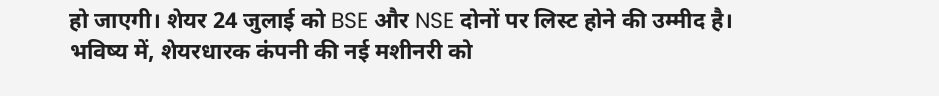हो जाएगी। शेयर 24 जुलाई को BSE और NSE दोनों पर लिस्ट होने की उम्मीद है। भविष्य में, शेयरधारक कंपनी की नई मशीनरी को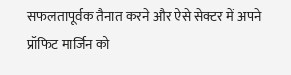सफलतापूर्वक तैनात करने और ऐसे सेक्टर में अपने प्रॉफिट मार्जिन को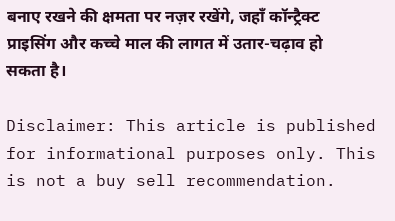बनाए रखने की क्षमता पर नज़र रखेंगे, जहाँ कॉन्ट्रैक्ट प्राइसिंग और कच्चे माल की लागत में उतार-चढ़ाव हो सकता है।

Disclaimer: This article is published for informational purposes only. This is not a buy sell recommendation.